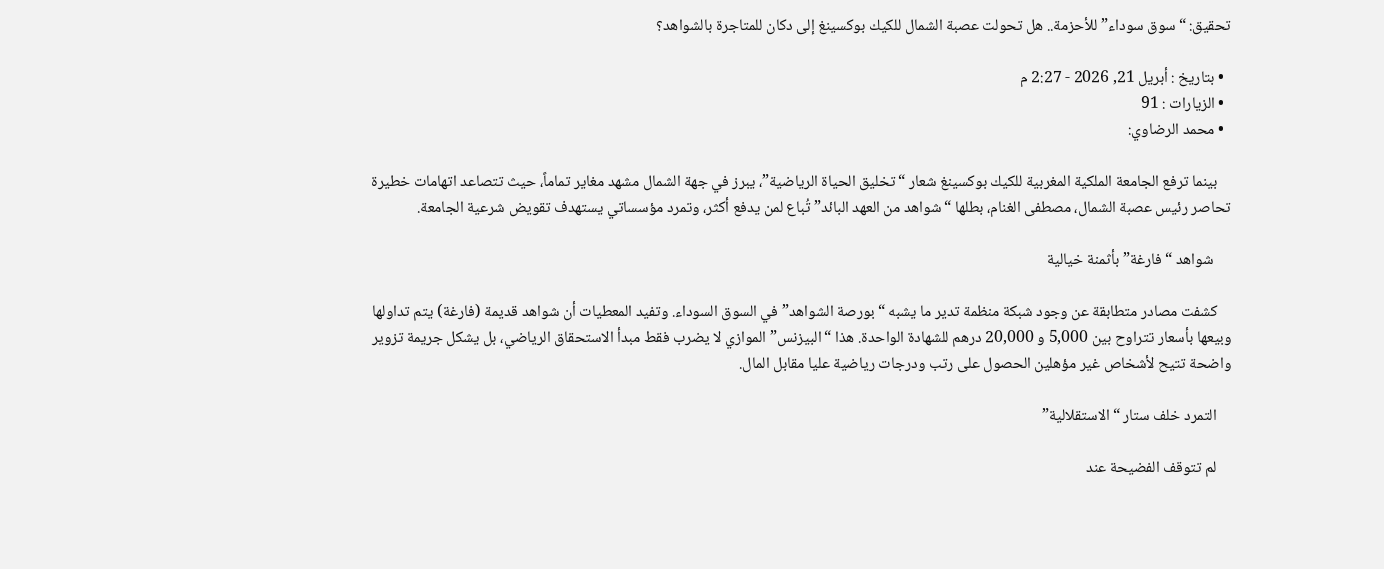تحقيق: “سوق سوداء” للأحزمة.. هل تحولت عصبة الشمال للكيك بوكسينغ إلى دكان للمتاجرة بالشواهد؟

  • بتاريخ : أبريل 21, 2026 - 2:27 م
  • الزيارات : 91
  • محمد الرضاوي:

    بينما ترفع الجامعة الملكية المغربية للكيك بوكسينغ شعار “تخليق الحياة الرياضية”، يبرز في جهة الشمال مشهد مغاير تماماً، حيث تتصاعد اتهامات خطيرة تحاصر رئيس عصبة الشمال، مصطفى الغنام، بطلها “شواهد من العهد البائد” تُباع لمن يدفع أكثر، وتمرد مؤسساتي يستهدف تقويض شرعية الجامعة.

     شواهد “فارغة” بأثمنة خيالية

    كشفت مصادر متطابقة عن وجود شبكة منظمة تدير ما يشبه “بورصة الشواهد” في السوق السوداء. وتفيد المعطيات أن شواهد قديمة (فارغة) يتم تداولها وبيعها بأسعار تتراوح بين 5,000 و 20,000 درهم للشهادة الواحدة. هذا “البيزنس” الموازي لا يضرب فقط مبدأ الاستحقاق الرياضي، بل يشكل جريمة تزوير واضحة تتيح لأشخاص غير مؤهلين الحصول على رتب ودرجات رياضية عليا مقابل المال.

    التمرد خلف ستار “الاستقلالية”

    لم تتوقف الفضيحة عند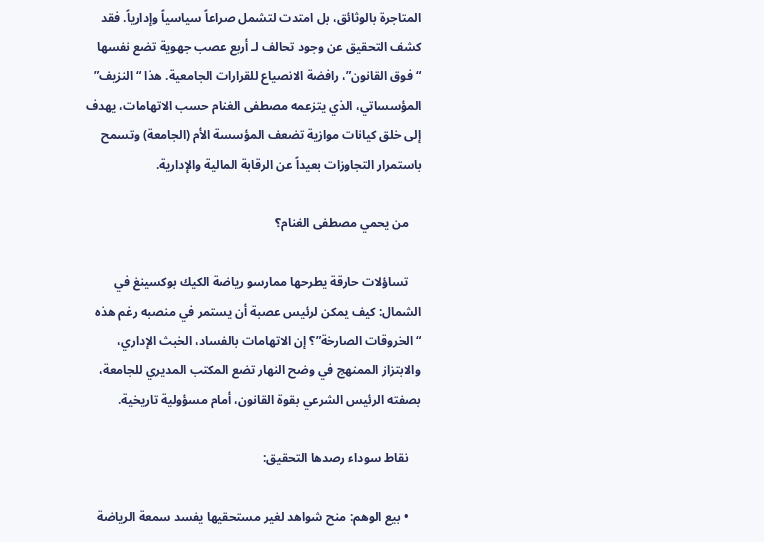المتاجرة بالوثائق، بل امتدت لتشمل صراعاً سياسياً وإدارياً. فقد كشف التحقيق عن وجود تحالف لـ أربع عصب جهوية تضع نفسها “فوق القانون”، رافضة الانصياع للقرارات الجامعية. هذا “النزيف” المؤسساتي، الذي يتزعمه مصطفى الغنام حسب الاتهامات، يهدف إلى خلق كيانات موازية تضعف المؤسسة الأم (الجامعة) وتسمح باستمرار التجاوزات بعيداً عن الرقابة المالية والإدارية.

    من يحمي مصطفى الغنام؟

    تساؤلات حارقة يطرحها ممارسو رياضة الكيك بوكسينغ في الشمال: كيف يمكن لرئيس عصبة أن يستمر في منصبه رغم هذه “الخروقات الصارخة”؟ إن الاتهامات بالفساد، الخبث الإداري، والابتزاز الممنهج في وضح النهار تضع المكتب المديري للجامعة، بصفته الرئيس الشرعي بقوة القانون، أمام مسؤولية تاريخية.

    نقاط سوداء رصدها التحقيق:

    • بيع الوهم: منح شواهد لغير مستحقيها يفسد سمعة الرياضة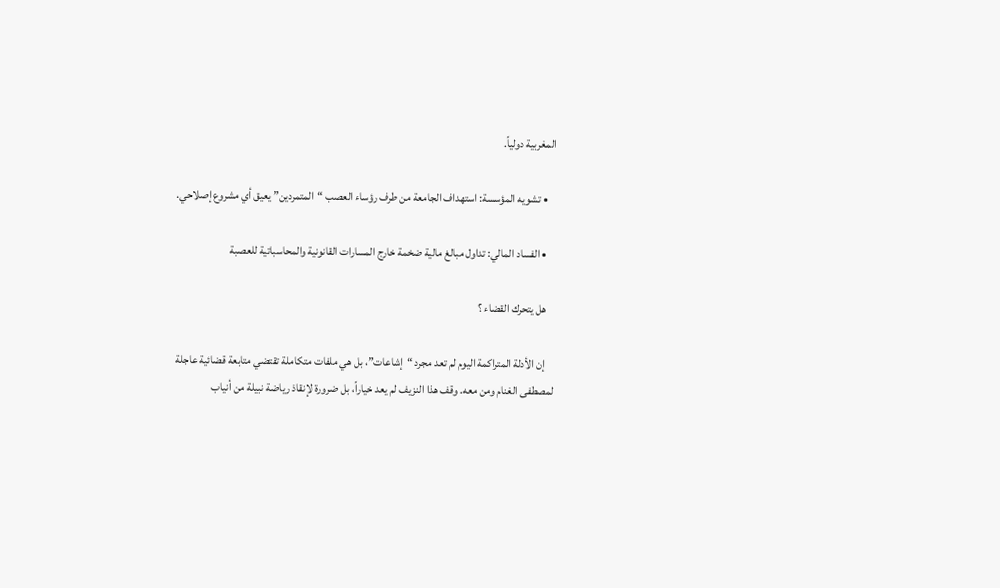المغربية دولياً.

    • تشويه المؤسسة: استهداف الجامعة من طرف رؤساء العصب “المتمردين” يعيق أي مشروع إصلاحي.

    • الفساد المالي: تداول مبالغ مالية ضخمة خارج المسارات القانونية والمحاسباتية للعصبة

    هل يتحرك القضاء ؟

    إن الأدلة المتراكمة اليوم لم تعد مجرد “إشاعات”، بل هي ملفات متكاملة تقتضي متابعة قضائية عاجلة لمصطفى الغنام ومن معه. وقف هذا النزيف لم يعد خياراً، بل ضرورة لإنقاذ رياضة نبيلة من أنياب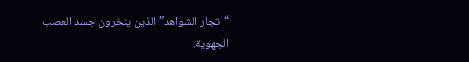“تجار الشواهد” الذين ينخرون جسد العصب الجهوية.